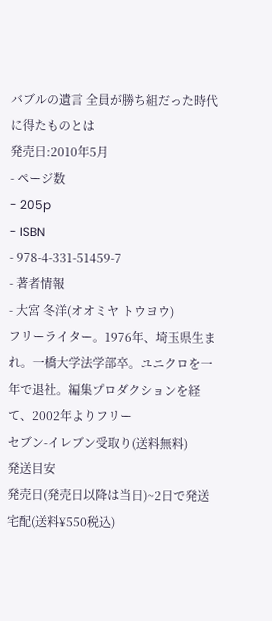バブルの遺言 全員が勝ち組だった時代に得たものとは
発売日:2010年5月
- ページ数
- 205p
- ISBN
- 978-4-331-51459-7
- 著者情報
- 大宮 冬洋(オオミヤ トウヨウ)
フリーライター。1976年、埼玉県生まれ。一橋大学法学部卒。ユニクロを一年で退社。編集プロダクションを経て、2002年よりフリー
セブン-イレブン受取り(送料無料)
発送目安
発売日(発売日以降は当日)~2日で発送
宅配(送料¥550税込)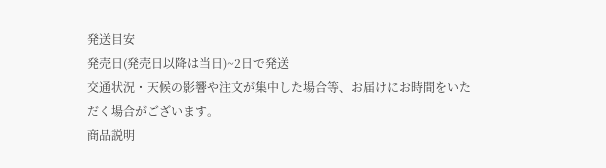発送目安
発売日(発売日以降は当日)~2日で発送
交通状況・天候の影響や注文が集中した場合等、お届けにお時間をいただく場合がございます。
商品説明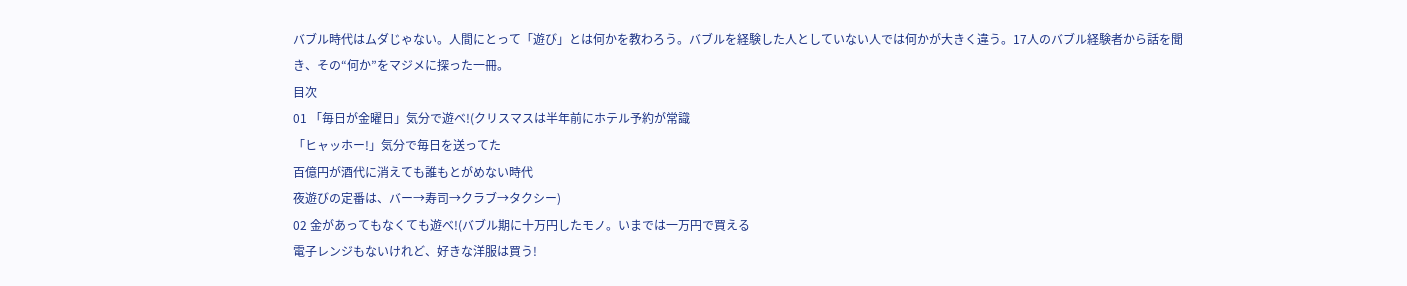バブル時代はムダじゃない。人間にとって「遊び」とは何かを教わろう。バブルを経験した人としていない人では何かが大きく違う。17人のバブル経験者から話を聞き、その“何か”をマジメに探った一冊。
目次
01 「毎日が金曜日」気分で遊べ!(クリスマスは半年前にホテル予約が常識
「ヒャッホー!」気分で毎日を送ってた
百億円が酒代に消えても誰もとがめない時代
夜遊びの定番は、バー→寿司→クラブ→タクシー)
02 金があってもなくても遊べ!(バブル期に十万円したモノ。いまでは一万円で買える
電子レンジもないけれど、好きな洋服は買う!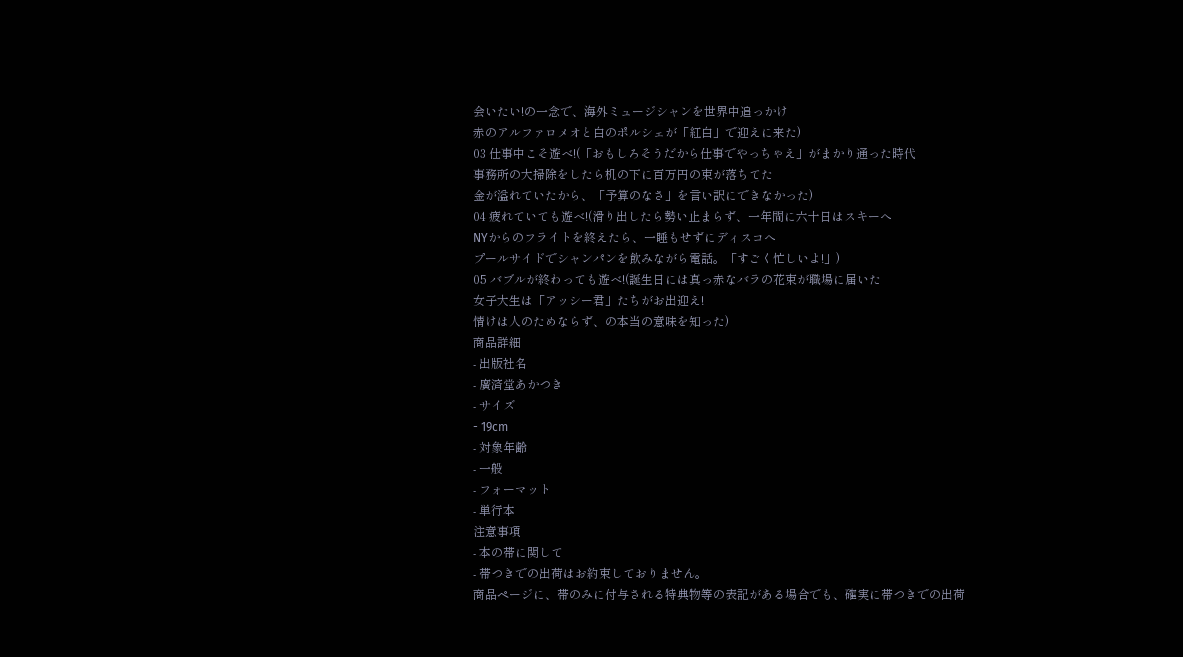会いたい!の一念で、海外ミュージシャンを世界中追っかけ
赤のアルファロメオと白のポルシェが「紅白」で迎えに来た)
03 仕事中こそ遊べ!(「おもしろそうだから仕事でやっちゃえ」がまかり通った時代
事務所の大掃除をしたら机の下に百万円の束が落ちてた
金が溢れていたから、「予算のなさ」を言い訳にできなかった)
04 疲れていても遊べ!(滑り出したら勢い止まらず、一年間に六十日はスキーへ
NYからのフライトを終えたら、一睡もせずにディスコへ
プールサイドでシャンパンを飲みながら電話。「すごく忙しいよ!」)
05 バブルが終わっても遊べ!(誕生日には真っ赤なバラの花束が職場に届いた
女子大生は「アッシー君」たちがお出迎え!
情けは人のためならず、の本当の意味を知った)
商品詳細
- 出版社名
- 廣済堂あかつき
- サイズ
- 19cm
- 対象年齢
- 一般
- フォーマット
- 単行本
注意事項
- 本の帯に関して
- 帯つきでの出荷はお約束しておりません。
商品ページに、帯のみに付与される特典物等の表記がある場合でも、確実に帯つきでの出荷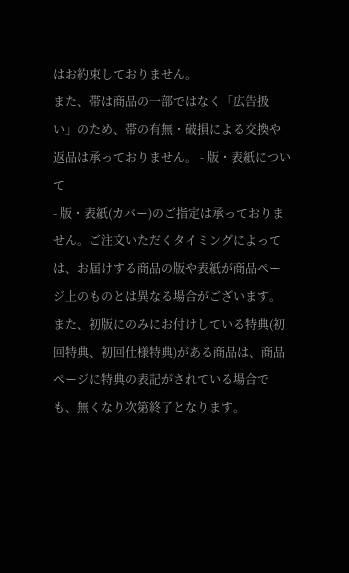はお約束しておりません。
また、帯は商品の一部ではなく「広告扱い」のため、帯の有無・破損による交換や返品は承っておりません。 - 版・表紙について
- 版・表紙(カバー)のご指定は承っておりません。ご注文いただくタイミングによっては、お届けする商品の版や表紙が商品ページ上のものとは異なる場合がございます。
また、初版にのみにお付けしている特典(初回特典、初回仕様特典)がある商品は、商品ページに特典の表記がされている場合でも、無くなり次第終了となります。